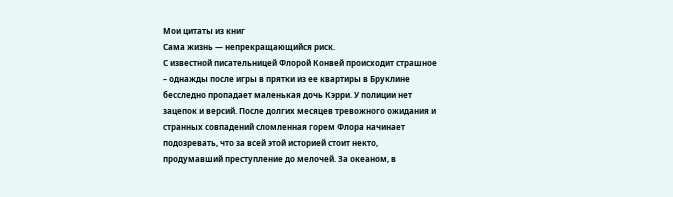Мои цитаты из книг
Сама жизнь — непрекращающийся риск.
С известной писательницей Флорой Конвей происходит страшное – однажды после игры в прятки из ее квартиры в Бруклине бесследно пропадает маленькая дочь Кэрри. У полиции нет зацепок и версий. После долгих месяцев тревожного ожидания и странных совпадений сломленная горем Флора начинает подозревать, что за всей этой историей стоит некто, продумавший преступление до мелочей. За океаном, в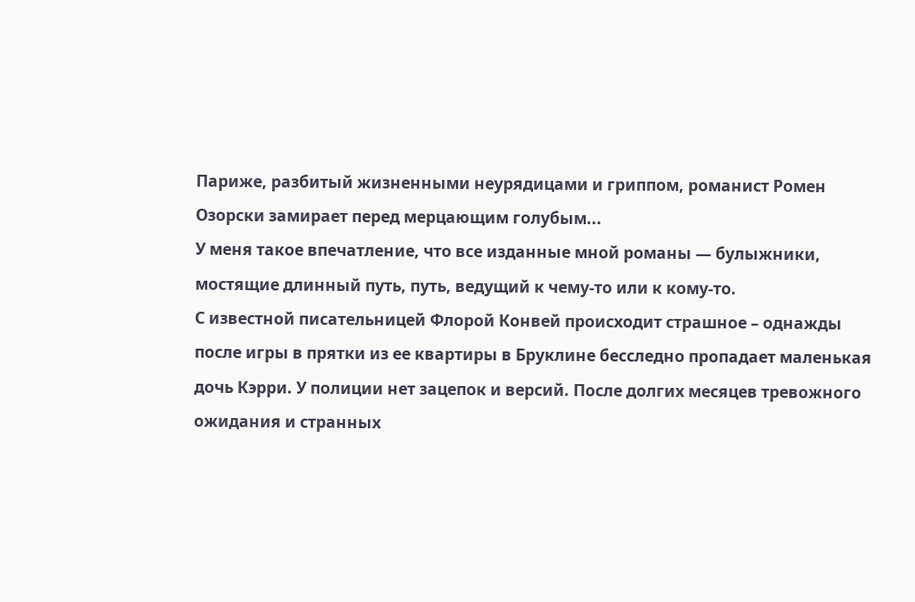Париже, разбитый жизненными неурядицами и гриппом, романист Ромен Озорски замирает перед мерцающим голубым...
У меня такое впечатление, что все изданные мной романы — булыжники, мостящие длинный путь, путь, ведущий к чему-то или к кому-то.
С известной писательницей Флорой Конвей происходит страшное – однажды после игры в прятки из ее квартиры в Бруклине бесследно пропадает маленькая дочь Кэрри. У полиции нет зацепок и версий. После долгих месяцев тревожного ожидания и странных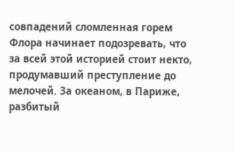совпадений сломленная горем Флора начинает подозревать, что за всей этой историей стоит некто, продумавший преступление до мелочей. За океаном, в Париже, разбитый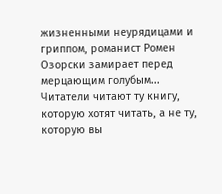жизненными неурядицами и гриппом, романист Ромен Озорски замирает перед мерцающим голубым...
Читатели читают ту книгу, которую хотят читать, а не ту, которую вы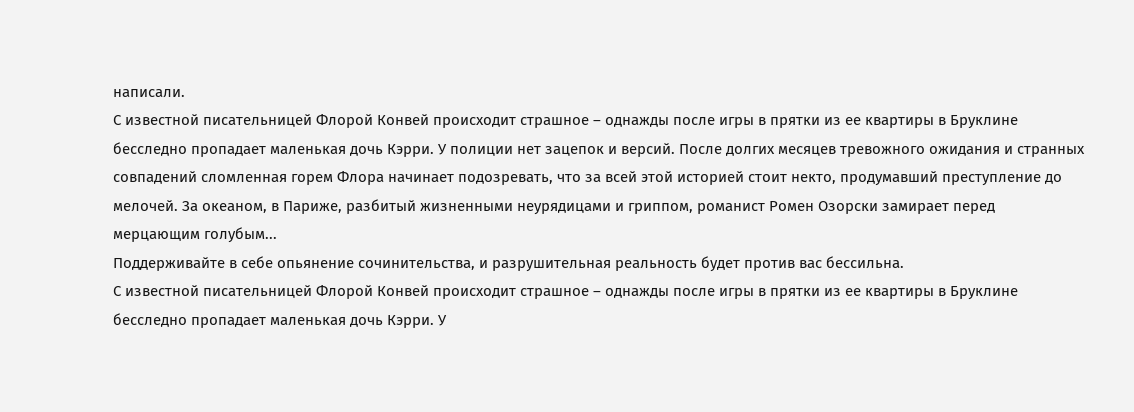написали.
С известной писательницей Флорой Конвей происходит страшное – однажды после игры в прятки из ее квартиры в Бруклине бесследно пропадает маленькая дочь Кэрри. У полиции нет зацепок и версий. После долгих месяцев тревожного ожидания и странных совпадений сломленная горем Флора начинает подозревать, что за всей этой историей стоит некто, продумавший преступление до мелочей. За океаном, в Париже, разбитый жизненными неурядицами и гриппом, романист Ромен Озорски замирает перед мерцающим голубым...
Поддерживайте в себе опьянение сочинительства, и разрушительная реальность будет против вас бессильна.
С известной писательницей Флорой Конвей происходит страшное – однажды после игры в прятки из ее квартиры в Бруклине бесследно пропадает маленькая дочь Кэрри. У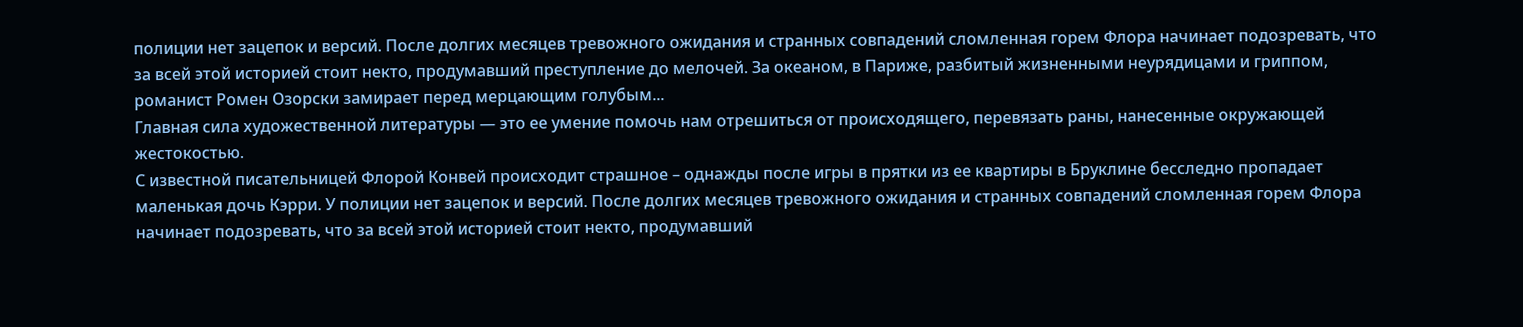полиции нет зацепок и версий. После долгих месяцев тревожного ожидания и странных совпадений сломленная горем Флора начинает подозревать, что за всей этой историей стоит некто, продумавший преступление до мелочей. За океаном, в Париже, разбитый жизненными неурядицами и гриппом, романист Ромен Озорски замирает перед мерцающим голубым...
Главная сила художественной литературы — это ее умение помочь нам отрешиться от происходящего, перевязать раны, нанесенные окружающей жестокостью.
С известной писательницей Флорой Конвей происходит страшное – однажды после игры в прятки из ее квартиры в Бруклине бесследно пропадает маленькая дочь Кэрри. У полиции нет зацепок и версий. После долгих месяцев тревожного ожидания и странных совпадений сломленная горем Флора начинает подозревать, что за всей этой историей стоит некто, продумавший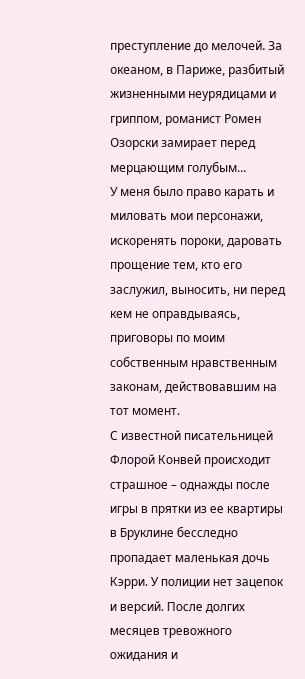преступление до мелочей. За океаном, в Париже, разбитый жизненными неурядицами и гриппом, романист Ромен Озорски замирает перед мерцающим голубым...
У меня было право карать и миловать мои персонажи, искоренять пороки, даровать прощение тем, кто его заслужил, выносить, ни перед кем не оправдываясь, приговоры по моим собственным нравственным законам, действовавшим на тот момент.
С известной писательницей Флорой Конвей происходит страшное – однажды после игры в прятки из ее квартиры в Бруклине бесследно пропадает маленькая дочь Кэрри. У полиции нет зацепок и версий. После долгих месяцев тревожного ожидания и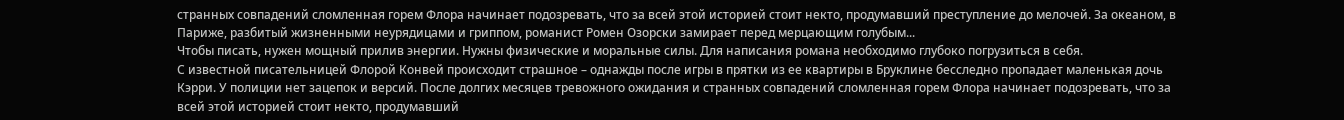странных совпадений сломленная горем Флора начинает подозревать, что за всей этой историей стоит некто, продумавший преступление до мелочей. За океаном, в Париже, разбитый жизненными неурядицами и гриппом, романист Ромен Озорски замирает перед мерцающим голубым...
Чтобы писать, нужен мощный прилив энергии. Нужны физические и моральные силы. Для написания романа необходимо глубоко погрузиться в себя.
С известной писательницей Флорой Конвей происходит страшное – однажды после игры в прятки из ее квартиры в Бруклине бесследно пропадает маленькая дочь Кэрри. У полиции нет зацепок и версий. После долгих месяцев тревожного ожидания и странных совпадений сломленная горем Флора начинает подозревать, что за всей этой историей стоит некто, продумавший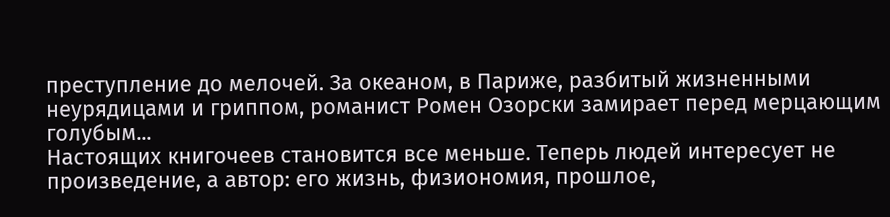преступление до мелочей. За океаном, в Париже, разбитый жизненными неурядицами и гриппом, романист Ромен Озорски замирает перед мерцающим голубым...
Настоящих книгочеев становится все меньше. Теперь людей интересует не произведение, а автор: его жизнь, физиономия, прошлое,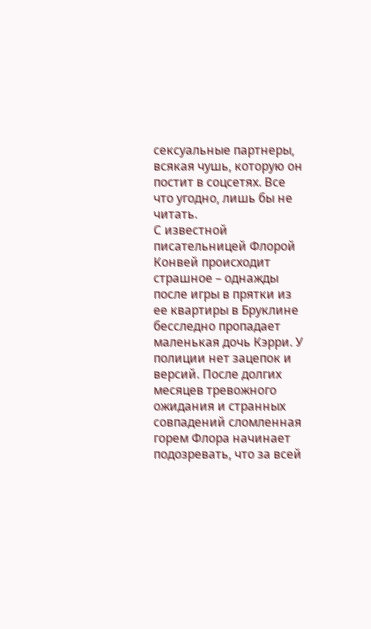сексуальные партнеры, всякая чушь, которую он постит в соцсетях. Все что угодно, лишь бы не читать.
С известной писательницей Флорой Конвей происходит страшное – однажды после игры в прятки из ее квартиры в Бруклине бесследно пропадает маленькая дочь Кэрри. У полиции нет зацепок и версий. После долгих месяцев тревожного ожидания и странных совпадений сломленная горем Флора начинает подозревать, что за всей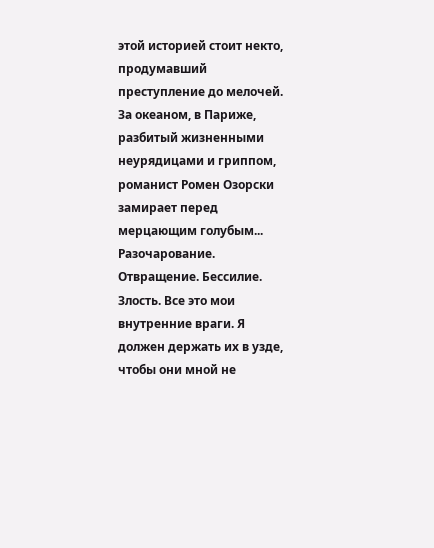этой историей стоит некто, продумавший преступление до мелочей. За океаном, в Париже, разбитый жизненными неурядицами и гриппом, романист Ромен Озорски замирает перед мерцающим голубым...
Разочарование. Отвращение. Бессилие. Злость. Все это мои внутренние враги. Я должен держать их в узде, чтобы они мной не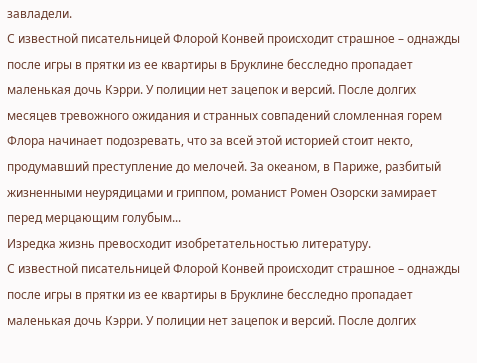завладели.
С известной писательницей Флорой Конвей происходит страшное – однажды после игры в прятки из ее квартиры в Бруклине бесследно пропадает маленькая дочь Кэрри. У полиции нет зацепок и версий. После долгих месяцев тревожного ожидания и странных совпадений сломленная горем Флора начинает подозревать, что за всей этой историей стоит некто, продумавший преступление до мелочей. За океаном, в Париже, разбитый жизненными неурядицами и гриппом, романист Ромен Озорски замирает перед мерцающим голубым...
Изредка жизнь превосходит изобретательностью литературу.
С известной писательницей Флорой Конвей происходит страшное – однажды после игры в прятки из ее квартиры в Бруклине бесследно пропадает маленькая дочь Кэрри. У полиции нет зацепок и версий. После долгих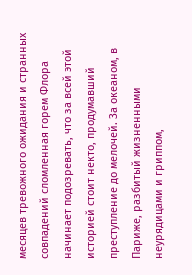месяцев тревожного ожидания и странных совпадений сломленная горем Флора начинает подозревать, что за всей этой историей стоит некто, продумавший преступление до мелочей. За океаном, в Париже, разбитый жизненными неурядицами и гриппом,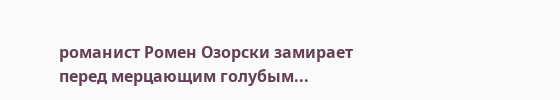романист Ромен Озорски замирает перед мерцающим голубым...